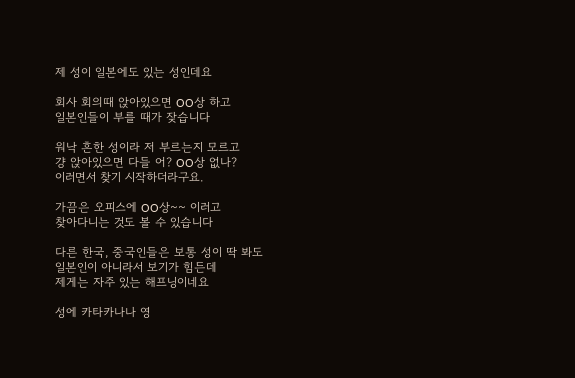제 성이 일본에도 있는 성인데요

회사 회의때 앉아있으면 OO상 하고
일본인들이 부를 때가 잦습니다

워낙 흔한 성이라 저 부르는지 모르고
걍 앉아있으면 다들 어? OO상 없나?
이러면서 찾기 시작하더라구요.

가끔은 오피스에 OO상~~ 이러고
찾아다니는 것도 볼 수 있습니다

다른 한국, 중국인들은 보통 성이 딱 봐도
일본인이 아니라서 보기가 힘든데
제게는 자주 있는 해프닝이네요

성에 카타카나나 영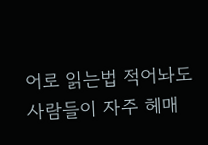어로 읽는법 적어놔도
사람들이 자주 헤매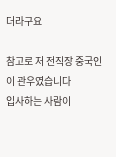더라구요

참고로 저 전직장 중국인이 관우였습니다
입사하는 사람이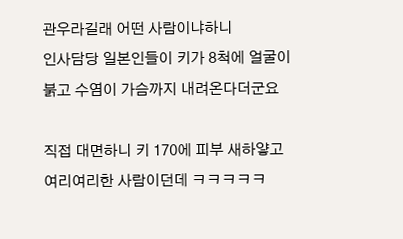관우라길래 어떤 사람이냐하니
인사담당 일본인들이 키가 8척에 얼굴이
붉고 수염이 가슴까지 내려온다더군요

직접 대면하니 키 170에 피부 새하얗고
여리여리한 사람이던데 ㅋㅋㅋㅋㅋ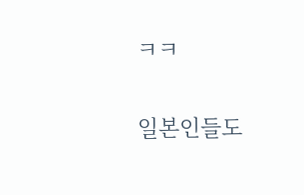ㅋㅋ

일본인들도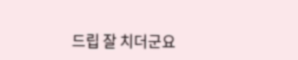드립 잘 치더군요